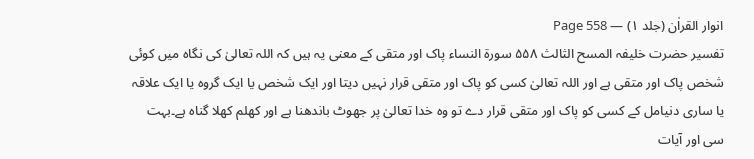انوار القراٰن (جلد ۱) — Page 558
تفسیر حضرت خلیفہ المسح الثالث ۵۵۸ سورة النساء پاک اور متقی کے معنی یہ ہیں کہ اللہ تعالیٰ کی نگاہ میں کوئی شخص پاک اور متقی ہے اور اللہ تعالیٰ کسی کو پاک اور متقی قرار نہیں دیتا اور ایک شخص یا ایک گروہ یا ایک علاقہ یا ساری دنیامل کے کسی کو پاک اور متقی قرار دے تو وہ خدا تعالیٰ پر جھوٹ باندھنا ہے اور کھلم کھلا گناہ ہے۔بہت سی اور آیات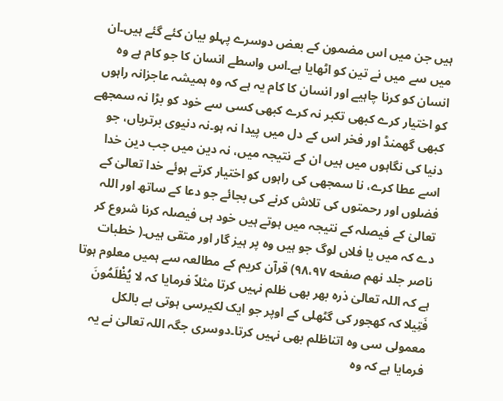ہیں جن میں اس مضمون کے بعض دوسرے پہلو بیان کئے گئے ہیں۔ان میں سے میں نے تین کو اٹھایا ہے۔اس واسطے انسان کا جو کام ہے وہ انسان کو کرنا چاہیے اور انسان کا کام یہ ہے کہ وہ ہمیشہ عاجزانہ راہوں کو اختیار کرے کبھی تکبر نہ کرے کبھی کسی سے خود کو بڑا نہ سمجھے کبھی گھمنڈ اور فخر اس کے دل میں پیدا نہ ہو۔نہ دنیوی برتریاں، جو دنیا کی نگاہوں میں ہیں ان کے نتیجہ میں، نہ دین میں جب دین خدا اسے عطا کرے، نا سمجھی کی راہوں کو اختیار کرتے ہوئے خدا تعالیٰ کے فضلوں اور رحمتوں کی تلاش کرنے کی بجائے جو دعا کے ساتھ اور اللہ تعالیٰ کے فیصلہ کے نتیجہ میں ہوتے ہیں خود ہی فیصلہ کرنا شروع کر دے کہ میں یا فلاں لوگ جو ہیں وہ پر ہیز گار اور متقی ہیں۔( خطبات ناصر جلد نهم صفحه ۹۸،۹۷) قرآن کریم کے مطالعہ سے ہمیں معلوم ہوتا ہے کہ اللہ تعالیٰ ذرہ بھر بھی ظلم نہیں کرتا مثلاً فرمایا کہ لا يُظْلَمُونَ فَتِیلا کہ کھجور کی گٹھلی کے اوپر جو ایک لکیرسی ہوتی ہے بالکل معمولی سی وہ اتناظلم بھی نہیں کرتا۔دوسری جگہ اللہ تعالیٰ نے یہ فرمایا ہے کہ وہ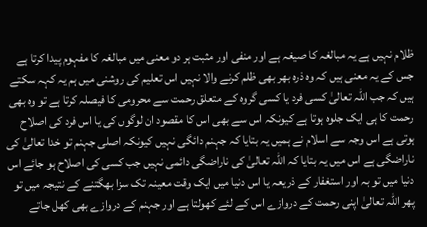ظلام نہیں ہے یہ مبالغہ کا صیغہ ہے اور منفی اور مثبت ہر دو معنی میں مبالغہ کا مفہوم پیدا کرتا ہے جس کے یہ معنی ہیں کہ وہ ذرہ بھر بھی ظلم کرنے والا نہیں اس تعلیم کی روشنی میں ہم یہ کہہ سکتے ہیں کہ جب اللہ تعالیٰ کسی فرد یا کسی گروہ کے متعلق رحمت سے محرومی کا فیصلہ کرتا ہے تو وہ بھی رحمت کا ہی ایک جلوہ ہوتا ہے کیونکہ اس سے بھی اس کا مقصود ان لوگوں کی یا اس فرد کی اصلاح ہوتی ہے اس وجہ سے اسلام نے ہمیں یہ بتایا کہ جہنم دائگی نہیں کیونکہ اصلی جہنم تو خدا تعالیٰ کی ناراضگی ہے اس میں یہ بتایا کہ اللہ تعالیٰ کی ناراضگی دائمی نہیں جب کسی کی اصلاح ہو جائے اس دنیا میں تو بہ اور استغفار کے ذریعہ یا اس دنیا میں ایک وقت معینہ تک سزا بھگتنے کے نتیجہ میں تو پھر اللہ تعالیٰ اپنی رحمت کے دروازے اس کے لئے کھولتا ہے اور جہنم کے دروازے بھی کھل جاتے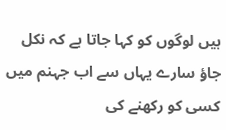ہیں لوگوں کو کہا جاتا ہے کہ نکل جاؤ سارے یہاں سے اب جہنم میں کسی کو رکھنے کی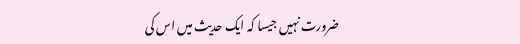ضرورت نہیں جیسا کہ ایک حدیث میں اس کی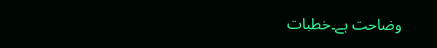وضاحت ہے۔خطبات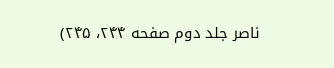ناصر جلد دوم صفحه ۲۴۴، ۲۴۵)